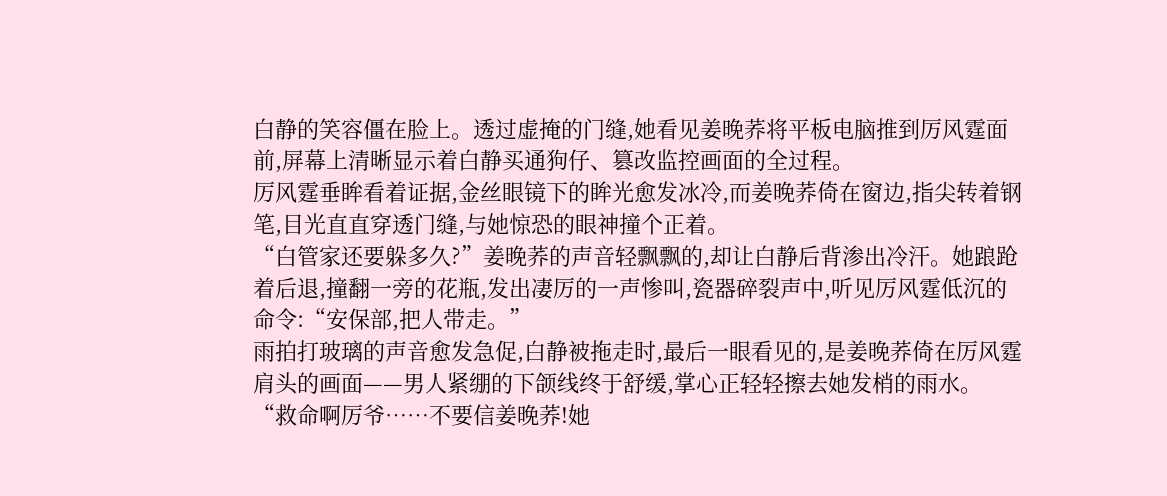白静的笑容僵在脸上。透过虚掩的门缝,她看见姜晚荞将平板电脑推到厉风霆面前,屏幕上清晰显示着白静买通狗仔、篡改监控画面的全过程。
厉风霆垂眸看着证据,金丝眼镜下的眸光愈发冰冷,而姜晚荞倚在窗边,指尖转着钢笔,目光直直穿透门缝,与她惊恐的眼神撞个正着。
“白管家还要躲多久?”姜晚荞的声音轻飘飘的,却让白静后背渗出冷汗。她踉跄着后退,撞翻一旁的花瓶,发出凄厉的一声惨叫,瓷器碎裂声中,听见厉风霆低沉的命令:“安保部,把人带走。”
雨拍打玻璃的声音愈发急促,白静被拖走时,最后一眼看见的,是姜晚荞倚在厉风霆肩头的画面——男人紧绷的下颌线终于舒缓,掌心正轻轻擦去她发梢的雨水。
“救命啊厉爷……不要信姜晚荞!她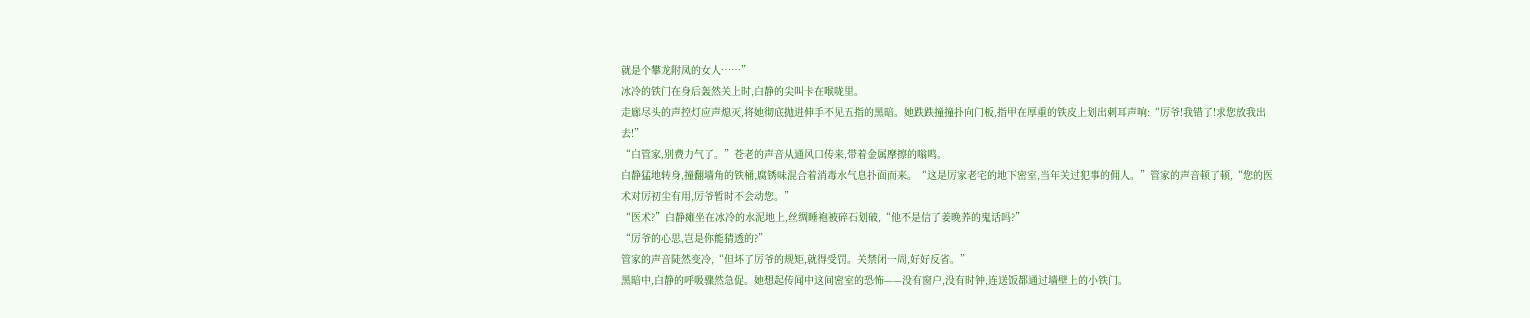就是个攀龙附凤的女人……”
冰冷的铁门在身后轰然关上时,白静的尖叫卡在喉咙里。
走廊尽头的声控灯应声熄灭,将她彻底抛进伸手不见五指的黑暗。她跌跌撞撞扑向门板,指甲在厚重的铁皮上划出刺耳声响:“厉爷!我错了!求您放我出去!”
“白管家,别费力气了。”苍老的声音从通风口传来,带着金属摩擦的嗡鸣。
白静猛地转身,撞翻墙角的铁桶,腐锈味混合着消毒水气息扑面而来。“这是厉家老宅的地下密室,当年关过犯事的佣人。”管家的声音顿了顿,“您的医术对厉初尘有用,厉爷暂时不会动您。”
“医术?”白静瘫坐在冰冷的水泥地上,丝绸睡袍被碎石划破,“他不是信了姜晚荞的鬼话吗?”
“厉爷的心思,岂是你能猜透的?”
管家的声音陡然变冷,“但坏了厉爷的规矩,就得受罚。关禁闭一周,好好反省。”
黑暗中,白静的呼吸骤然急促。她想起传闻中这间密室的恐怖——没有窗户,没有时钟,连送饭都通过墙壁上的小铁门。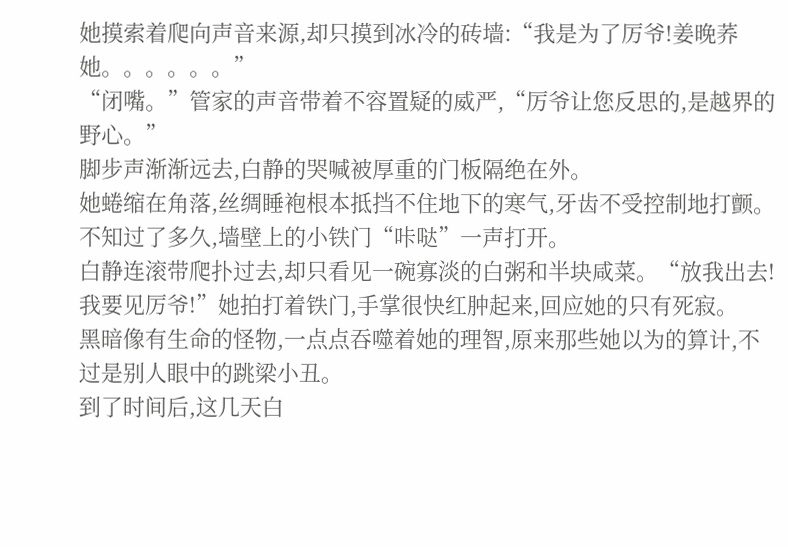她摸索着爬向声音来源,却只摸到冰冷的砖墙:“我是为了厉爷!姜晚荞她。。。。。。”
“闭嘴。”管家的声音带着不容置疑的威严,“厉爷让您反思的,是越界的野心。”
脚步声渐渐远去,白静的哭喊被厚重的门板隔绝在外。
她蜷缩在角落,丝绸睡袍根本抵挡不住地下的寒气,牙齿不受控制地打颤。
不知过了多久,墙壁上的小铁门“咔哒”一声打开。
白静连滚带爬扑过去,却只看见一碗寡淡的白粥和半块咸菜。“放我出去!我要见厉爷!”她拍打着铁门,手掌很快红肿起来,回应她的只有死寂。
黑暗像有生命的怪物,一点点吞噬着她的理智,原来那些她以为的算计,不过是别人眼中的跳梁小丑。
到了时间后,这几天白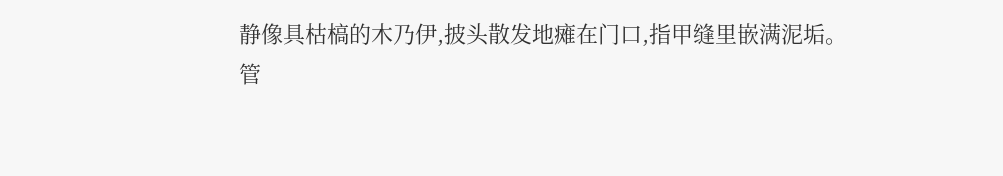静像具枯槁的木乃伊,披头散发地瘫在门口,指甲缝里嵌满泥垢。
管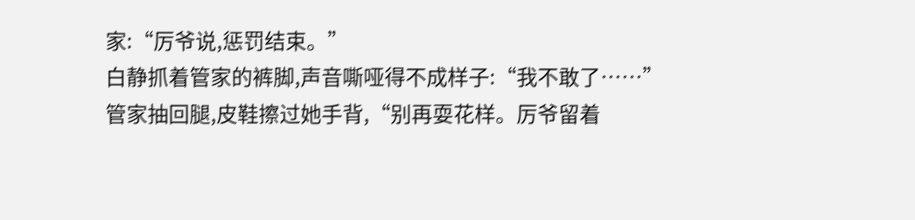家:“厉爷说,惩罚结束。”
白静抓着管家的裤脚,声音嘶哑得不成样子:“我不敢了……”
管家抽回腿,皮鞋擦过她手背,“别再耍花样。厉爷留着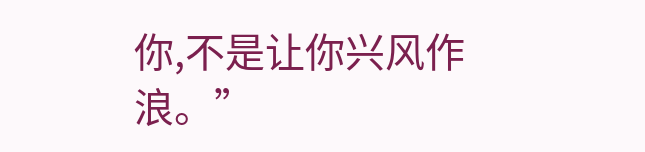你,不是让你兴风作浪。”